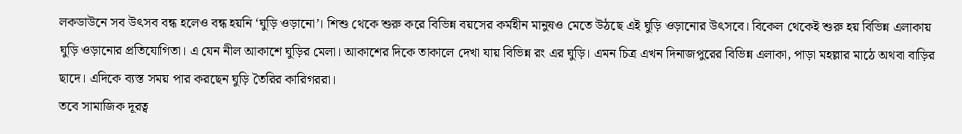লকডাউনে সব উৎসব বন্ধ হলেও বন্ধ হয়নি ‘ঘুড়ি ওড়ানো’। শিশু থেকে শুরু করে বিভিন্ন বয়সের কর্মহীন মানুষও মেতে উঠছে এই ঘুড়ি ওড়ানোর উৎসবে। বিকেল থেকেই শুরু হয় বিভিন্ন এলাকায় ঘুড়ি ওড়ানোর প্রতিযোগিতা। এ যেন নীল আকাশে ঘুড়ির মেলা। আকাশের দিকে তাকালে দেখা যায় বিভিন্ন রং এর ঘুড়ি। এমন চিত্র এখন দিনাজপুরের বিভিন্ন এলাকা, পাড়া মহল্লার মাঠে অথবা বাড়ির ছাদে। এদিকে ব্যস্ত সময় পার করছেন ঘুড়ি তৈরির কারিগররা।
তবে সামাজিক দূরত্ব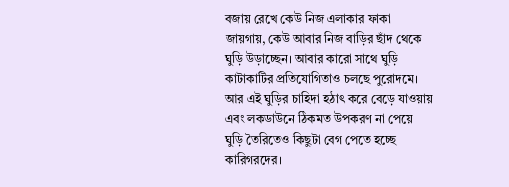বজায় রেখে কেউ নিজ এলাকার ফাকা জায়গায়, কেউ আবার নিজ বাড়ির ছাঁদ থেকে ঘুড়ি উড়াচ্ছেন। আবার কারো সাথে ঘুড়ি কাটাকাটির প্রতিযোগিতাও চলছে পুরোদমে। আর এই ঘুড়ির চাহিদা হঠাৎ করে বেড়ে যাওয়ায় এবং লকডাউনে ঠিকমত উপকরণ না পেয়ে ঘুড়ি তৈরিতেও কিছুটা বেগ পেতে হচ্ছে কারিগরদের।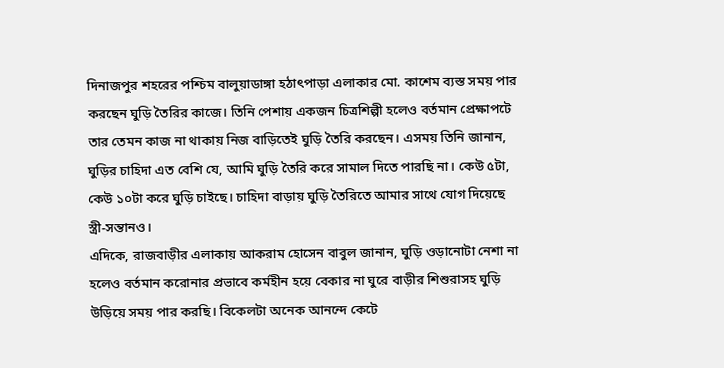দিনাজপুর শহরের পশ্চিম বালুয়াডাঙ্গা হঠাৎপাড়া এলাকার মো. কাশেম ব্যস্ত সময় পার করছেন ঘুড়ি তৈরির কাজে। তিনি পেশায় একজন চিত্রশিল্পী হলেও বর্তমান প্রেক্ষাপটে তার তেমন কাজ না থাকায় নিজ বাড়িতেই ঘুড়ি তৈরি করছেন। এসময় তিনি জানান, ঘুড়ির চাহিদা এত বেশি যে, আমি ঘুড়ি তৈরি করে সামাল দিতে পারছি না। কেউ ৫টা, কেউ ১০টা করে ঘুড়ি চাইছে। চাহিদা বাড়ায় ঘুড়ি তৈরিতে আমার সাথে যোগ দিয়েছে স্ত্রী-সন্তানও।
এদিকে, রাজবাড়ীর এলাকায় আকরাম হোসেন বাবুল জানান, ঘুড়ি ওড়ানোটা নেশা না হলেও বর্তমান করোনার প্রভাবে কর্মহীন হয়ে বেকার না ঘুরে বাড়ীর শিশুরাসহ ঘুড়ি উড়িয়ে সময় পার করছি। বিকেলটা অনেক আনন্দে কেটে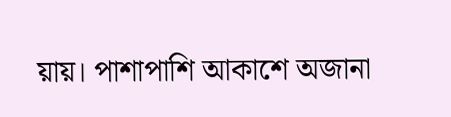য়ায়। পাশাপাশি আকাশে অজানা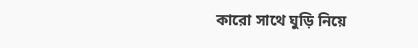কারো সাথে ঘুড়ি নিয়ে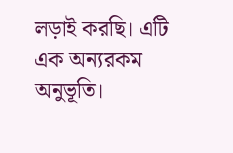লড়াই করছি। এটি এক অন্যরকম অনুভূতি।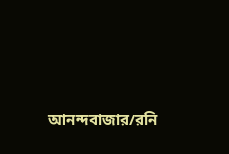আনন্দবাজার/রনি